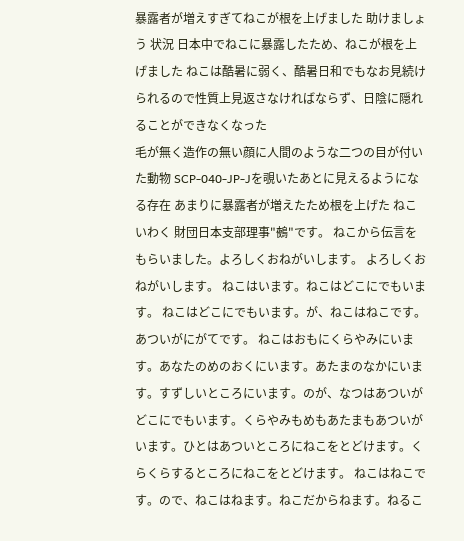暴露者が増えすぎてねこが根を上げました 助けましょう 状況 日本中でねこに暴露したため、ねこが根を上げました ねこは酷暑に弱く、酷暑日和でもなお見続けられるので性質上見返さなければならず、日陰に隠れることができなくなった
毛が無く造作の無い顔に人間のような二つの目が付いた動物 SCP-040-JP-Jを覗いたあとに見えるようになる存在 あまりに暴露者が増えたため根を上げた ねこいわく 財団日本支部理事"鵺"です。 ねこから伝言をもらいました。よろしくおねがいします。 よろしくおねがいします。 ねこはいます。ねこはどこにでもいます。 ねこはどこにでもいます。が、ねこはねこです。あついがにがてです。 ねこはおもにくらやみにいます。あなたのめのおくにいます。あたまのなかにいます。すずしいところにいます。のが、なつはあついがどこにでもいます。くらやみもめもあたまもあついがいます。ひとはあついところにねこをとどけます。くらくらするところにねこをとどけます。 ねこはねこです。ので、ねこはねます。ねこだからねます。ねるこ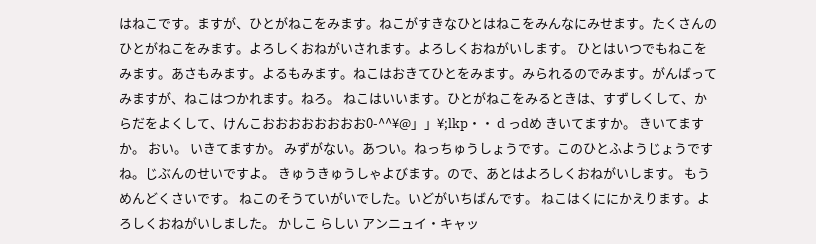はねこです。ますが、ひとがねこをみます。ねこがすきなひとはねこをみんなにみせます。たくさんのひとがねこをみます。よろしくおねがいされます。よろしくおねがいします。 ひとはいつでもねこをみます。あさもみます。よるもみます。ねこはおきてひとをみます。みられるのでみます。がんばってみますが、ねこはつかれます。ねろ。 ねこはいいます。ひとがねこをみるときは、すずしくして、からだをよくして、けんこおおおおおおおお0-^^¥@」」¥;lkp・・ d っdめ きいてますか。 きいてますか。 おい。 いきてますか。 みずがない。あつい。ねっちゅうしょうです。このひとふようじょうですね。じぶんのせいですよ。 きゅうきゅうしゃよびます。ので、あとはよろしくおねがいします。 もうめんどくさいです。 ねこのそうていがいでした。いどがいちばんです。 ねこはくににかえります。よろしくおねがいしました。 かしこ らしい アンニュイ・キャッ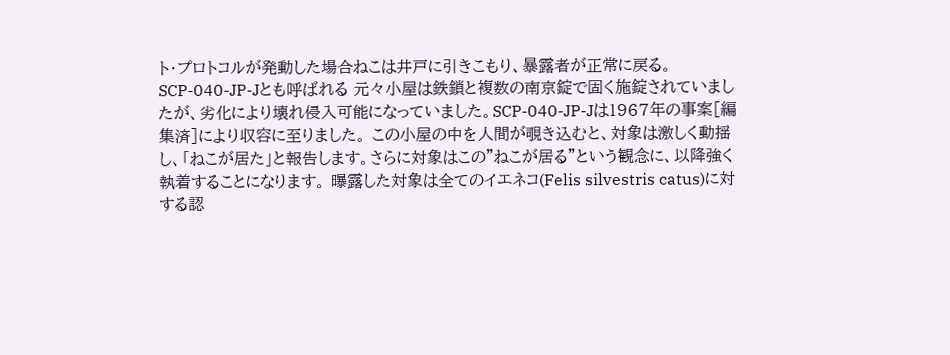ト・プロトコルが発動した場合ねこは井戸に引きこもり、暴露者が正常に戻る。
SCP-040-JP-Jとも呼ばれる 元々小屋は鉄鎖と複数の南京錠で固く施錠されていましたが、劣化により壊れ侵入可能になっていました。SCP-040-JP-Jは1967年の事案[編集済]により収容に至りました。 この小屋の中を人間が覗き込むと、対象は激しく動揺し、「ねこが居た」と報告します。さらに対象はこの"ねこが居る"という観念に、以降強く執着することになります。 曝露した対象は全てのイエネコ(Felis silvestris catus)に対する認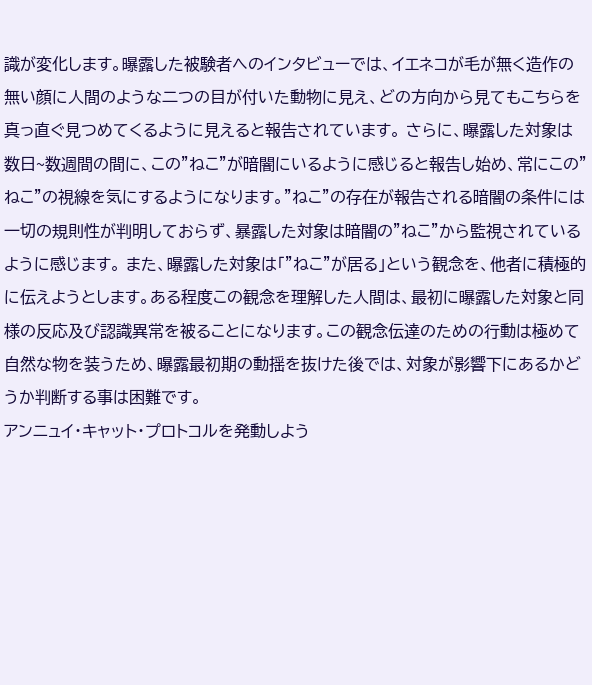識が変化します。曝露した被験者へのインタビューでは、イエネコが毛が無く造作の無い顔に人間のような二つの目が付いた動物に見え、どの方向から見てもこちらを真っ直ぐ見つめてくるように見えると報告されています。 さらに、曝露した対象は数日~数週間の間に、この"ねこ"が暗闇にいるように感じると報告し始め、常にこの"ねこ"の視線を気にするようになります。"ねこ"の存在が報告される暗闇の条件には一切の規則性が判明しておらず、暴露した対象は暗闇の"ねこ"から監視されているように感じます。 また、曝露した対象は「"ねこ"が居る」という観念を、他者に積極的に伝えようとします。ある程度この観念を理解した人間は、最初に曝露した対象と同様の反応及び認識異常を被ることになります。この観念伝達のための行動は極めて自然な物を装うため、曝露最初期の動揺を抜けた後では、対象が影響下にあるかどうか判断する事は困難です。
アンニュイ・キャット・プロトコルを発動しよう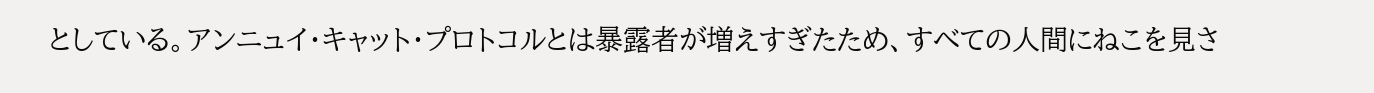としている。アンニュイ・キャット・プロトコルとは暴露者が増えすぎたため、すべての人間にねこを見さ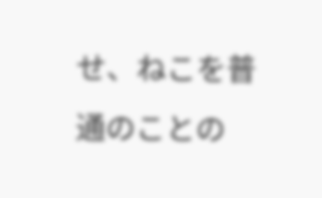せ、ねこを普通のことの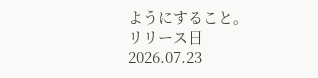ようにすること。
リリース日 2026.07.23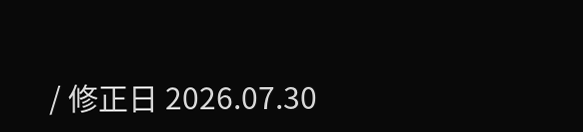/ 修正日 2026.07.30